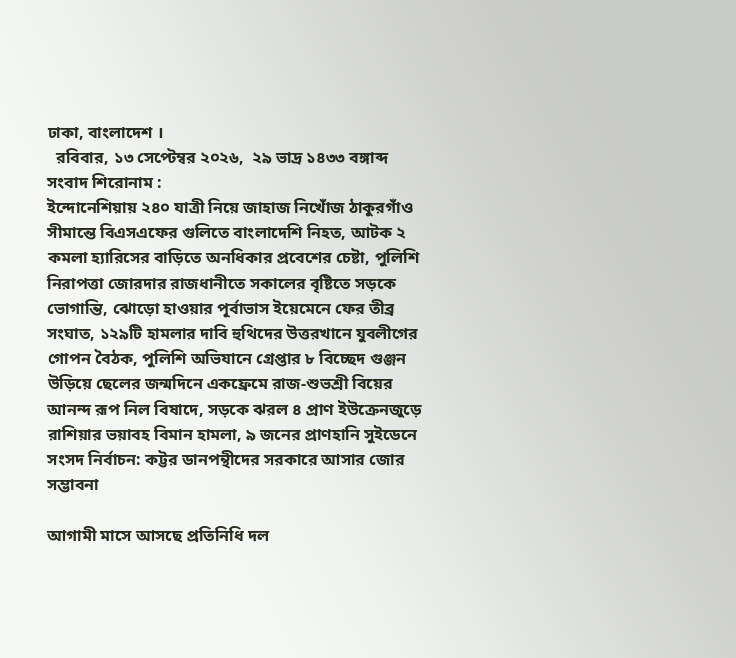ঢাকা, বাংলাদেশ ।
  রবিবার, ১৩ সেপ্টেম্বর ২০২৬,  ২৯ ভাদ্র ১৪৩৩ বঙ্গাব্দ
সংবাদ শিরোনাম :
ইন্দোনেশিয়ায় ২৪০ যাত্রী নিয়ে জাহাজ নিখোঁজ ঠাকুরগাঁও সীমান্তে বিএসএফের গুলিতে বাংলাদেশি নিহত, আটক ২ কমলা হ্যারিসের বাড়িতে অনধিকার প্রবেশের চেষ্টা, পুলিশি নিরাপত্তা জোরদার রাজধানীতে সকালের বৃষ্টিতে সড়কে ভোগান্তি, ঝোড়ো হাওয়ার পূর্বাভাস ইয়েমেনে ফের তীব্র সংঘাত, ১২৯টি হামলার দাবি হুথিদের উত্তরখানে যুবলীগের গোপন বৈঠক, পুলিশি অভিযানে গ্রেপ্তার ৮ বিচ্ছেদ গুঞ্জন উড়িয়ে ছেলের জন্মদিনে একফ্রেমে রাজ-শুভশ্রী বিয়ের আনন্দ রূপ নিল বিষাদে, সড়কে ঝরল ৪ প্রাণ ইউক্রেনজুড়ে রাশিয়ার ভয়াবহ বিমান হামলা, ৯ জনের প্রাণহানি সুইডেনে সংসদ নির্বাচন: কট্টর ডানপন্থীদের সরকারে আসার জোর সম্ভাবনা

আগামী মাসে আসছে প্রতিনিধি দল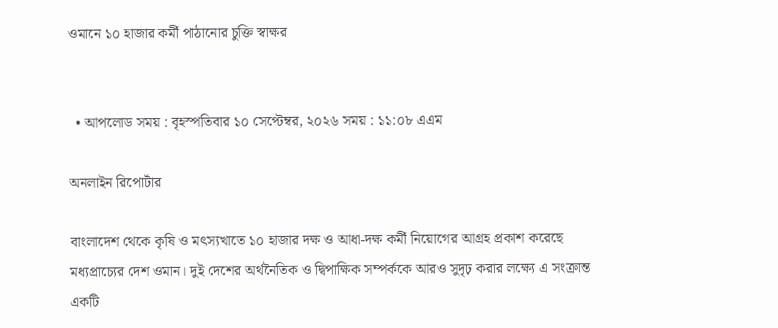ওমানে ১০ হাজার কর্মী পাঠানোর চুক্তি স্বাক্ষর


  • আপলোড সময় : বৃহস্পতিবার ১০ সেপ্টেম্বর, ২০২৬ সময় : ১১:০৮ এএম

অনলাইন রিপোর্টার

বাংলাদেশ থেকে কৃষি ও মৎস্যখাতে ১০ হাজার দক্ষ ও আধা-দক্ষ কর্মী নিয়োগের আগ্রহ প্রকাশ করেছে মধ্যপ্রাচ্যের দেশ ওমান। দুই দেশের অর্থনৈতিক ও দ্বিপাক্ষিক সম্পর্ককে আরও সুদৃঢ় করার লক্ষ্যে এ সংক্রান্ত একটি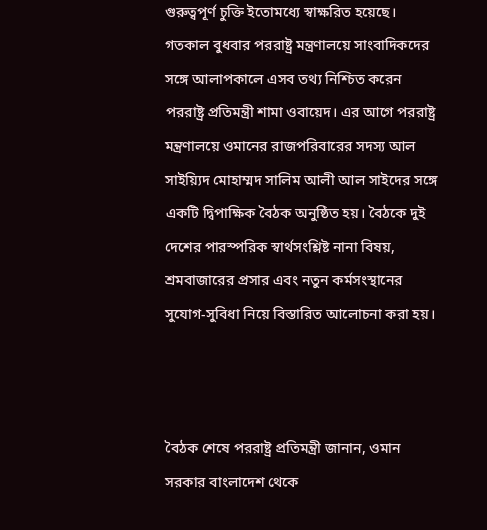গুরুত্বপূর্ণ চুক্তি ইতোমধ্যে স্বাক্ষরিত হয়েছে। গতকাল বুধবার পররাষ্ট্র মন্ত্রণালয়ে সাংবাদিকদের সঙ্গে আলাপকালে এসব তথ্য নিশ্চিত করেন পররাষ্ট্র প্রতিমন্ত্রী শামা ওবায়েদ। এর আগে পররাষ্ট্র মন্ত্রণালয়ে ওমানের রাজপরিবারের সদস্য আল সাইয়্যিদ মোহাম্মদ সালিম আলী আল সাইদের সঙ্গে একটি দ্বিপাক্ষিক বৈঠক অনুষ্ঠিত হয়। বৈঠকে দুই দেশের পারস্পরিক স্বার্থসংশ্লিষ্ট নানা বিষয়, শ্রমবাজারের প্রসার এবং নতুন কর্মসংস্থানের সুযোগ-সুবিধা নিয়ে বিস্তারিত আলোচনা করা হয়।



বৈঠক শেষে পররাষ্ট্র প্রতিমন্ত্রী জানান, ওমান সরকার বাংলাদেশ থেকে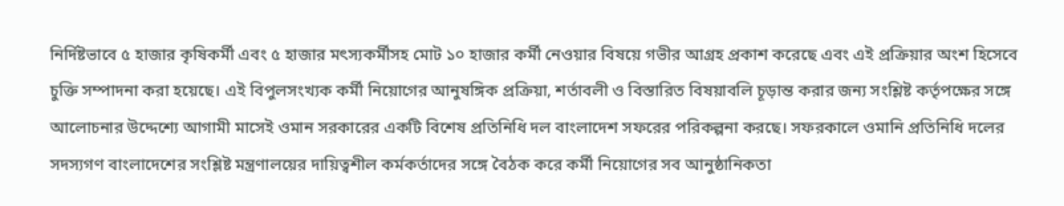নির্দিষ্টভাবে ৫ হাজার কৃষিকর্মী এবং ৫ হাজার মৎস্যকর্মীসহ মোট ১০ হাজার কর্মী নেওয়ার বিষয়ে গভীর আগ্রহ প্রকাশ করেছে এবং এই প্রক্রিয়ার অংশ হিসেবে চুক্তি সম্পাদনা করা হয়েছে। এই বিপুলসংখ্যক কর্মী নিয়োগের আনুষঙ্গিক প্রক্রিয়া, শর্তাবলী ও বিস্তারিত বিষয়াবলি চূড়ান্ত করার জন্য সংশ্লিষ্ট কর্তৃপক্ষের সঙ্গে আলোচনার উদ্দেশ্যে আগামী মাসেই ওমান সরকারের একটি বিশেষ প্রতিনিধি দল বাংলাদেশ সফরের পরিকল্পনা করছে। সফরকালে ওমানি প্রতিনিধি দলের সদস্যগণ বাংলাদেশের সংশ্লিষ্ট মন্ত্রণালয়ের দায়িত্বশীল কর্মকর্তাদের সঙ্গে বৈঠক করে কর্মী নিয়োগের সব আনুষ্ঠানিকতা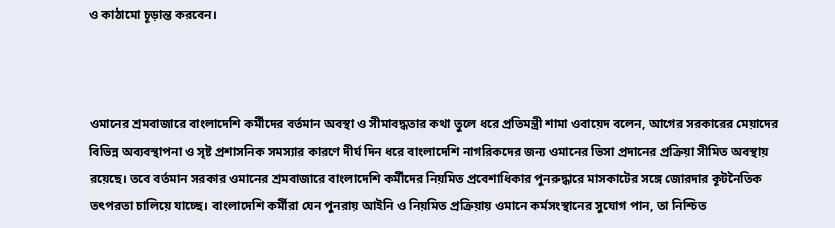ও কাঠামো চূড়ান্ত করবেন।



ওমানের শ্রমবাজারে বাংলাদেশি কর্মীদের বর্তমান অবস্থা ও সীমাবদ্ধতার কথা তুলে ধরে প্রতিমন্ত্রী শামা ওবায়েদ বলেন, আগের সরকারের মেয়াদের বিভিন্ন অব্যবস্থাপনা ও সৃষ্ট প্রশাসনিক সমস্যার কারণে দীর্ঘ দিন ধরে বাংলাদেশি নাগরিকদের জন্য ওমানের ভিসা প্রদানের প্রক্রিয়া সীমিত অবস্থায় রয়েছে। তবে বর্তমান সরকার ওমানের শ্রমবাজারে বাংলাদেশি কর্মীদের নিয়মিত প্রবেশাধিকার পুনরুদ্ধারে মাসকাটের সঙ্গে জোরদার কূটনৈতিক তৎপরতা চালিয়ে যাচ্ছে। বাংলাদেশি কর্মীরা যেন পুনরায় আইনি ও নিয়মিত প্রক্রিয়ায় ওমানে কর্মসংস্থানের সুযোগ পান, তা নিশ্চিত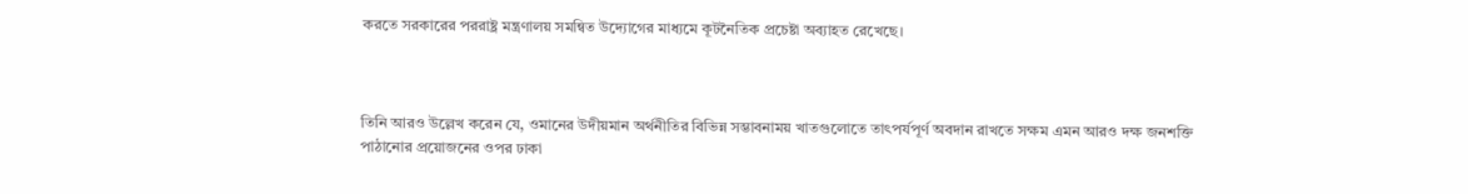করতে সরকারের পররাষ্ট্র মন্ত্রণালয় সমন্বিত উদ্যোগের মাধ্যমে কূটনৈতিক প্রচেষ্টা অব্যাহত রেখেছে।



তিনি আরও উল্লেখ করেন যে, ওমানের উদীয়মান অর্থনীতির বিভিন্ন সম্ভাবনাময় খাতগুলোতে তাৎপর্যপূর্ণ অবদান রাখতে সক্ষম এমন আরও দক্ষ জনশক্তি পাঠানোর প্রয়োজনের ওপর ঢাকা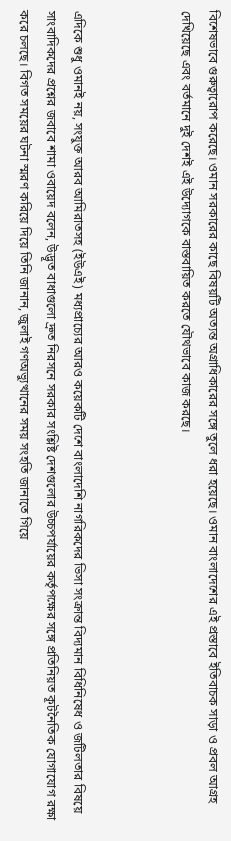বিশেষভাবে গুরুত্বারোপ করেছে। ওমান সরকারের কাছে বিষয়টি অত্যন্ত অগ্রাধিকারের সঙ্গে তুলে ধরা হয়েছে। ওমান বাংলাদেশের এই প্রস্তাবে ইতিবাচক সাড়া ও প্রবল আগ্রহ দেখিয়েছে এবং বর্তমানে দুই দেশই এই উদ্যোগকে বাস্তবায়িত করতে যৌথভাবে কাজ করছে।



এদিকে শুধু ওমানই নয়, সংযুক্ত আরব আমিরাতসহ (ইউএই) মধ্যপ্রাচ্যের আরও কয়েকটি দেশে বাংলাদেশি নাগরিকদের ভিসা সংক্রান্ত বিদ্যমান বিধিনিষেধ ও জটিলতার বিষয়ে সাংবাদিকদের প্রশ্নের জবাবে শামা ওবায়েদ বলেন, উদ্ভূত বাধাগুলো দ্রুত নিরসনে সরকার সংশ্লিষ্ট দেশগুলোর উচ্চপর্যায়ের কর্তৃপক্ষের সঙ্গে প্রতিনিয়ত কূটনৈতিক যোগাযোগ রক্ষা করে চলছে। বিগত সময়ের ঘটনা স্মরণ করিয়ে দিয়ে তিনি জানান, জুলাই গণঅভ্যুত্থানের সময় সংহতি জানাতে গিয়ে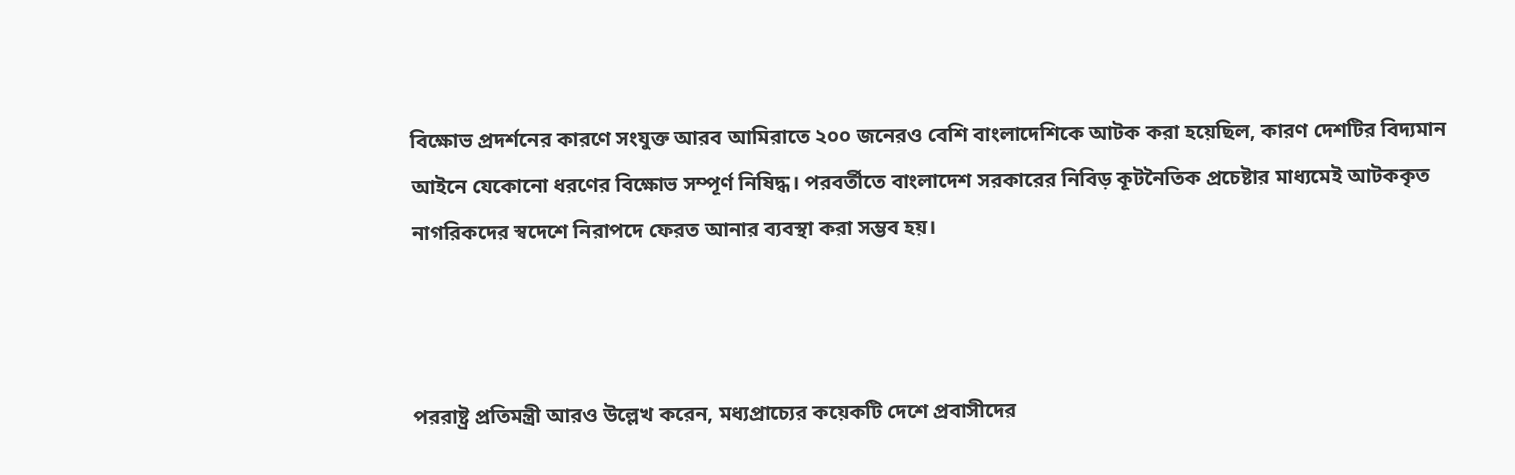বিক্ষোভ প্রদর্শনের কারণে সংযুক্ত আরব আমিরাতে ২০০ জনেরও বেশি বাংলাদেশিকে আটক করা হয়েছিল, কারণ দেশটির বিদ্যমান আইনে যেকোনো ধরণের বিক্ষোভ সম্পূর্ণ নিষিদ্ধ। পরবর্তীতে বাংলাদেশ সরকারের নিবিড় কূটনৈতিক প্রচেষ্টার মাধ্যমেই আটককৃত নাগরিকদের স্বদেশে নিরাপদে ফেরত আনার ব্যবস্থা করা সম্ভব হয়।



পররাষ্ট্র প্রতিমন্ত্রী আরও উল্লেখ করেন, মধ্যপ্রাচ্যের কয়েকটি দেশে প্রবাসীদের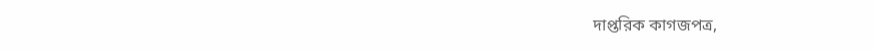দাপ্তরিক কাগজপত্র,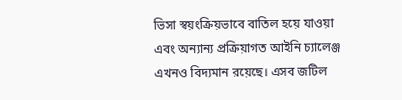ভিসা স্বয়ংক্রিয়ভাবে বাতিল হয়ে যাওয়া এবং অন্যান্য প্রক্রিয়াগত আইনি চ্যালেঞ্জ এখনও বিদ্যমান রয়েছে। এসব জটিল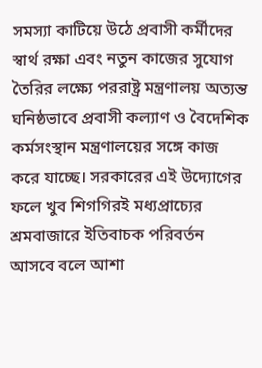সমস্যা কাটিয়ে উঠে প্রবাসী কর্মীদের স্বার্থ রক্ষা এবং নতুন কাজের সুযোগ তৈরির লক্ষ্যে পররাষ্ট্র মন্ত্রণালয় অত্যন্ত ঘনিষ্ঠভাবে প্রবাসী কল্যাণ ও বৈদেশিক কর্মসংস্থান মন্ত্রণালয়ের সঙ্গে কাজ করে যাচ্ছে। সরকারের এই উদ্যোগের ফলে খুব শিগগিরই মধ্যপ্রাচ্যের শ্রমবাজারে ইতিবাচক পরিবর্তন আসবে বলে আশা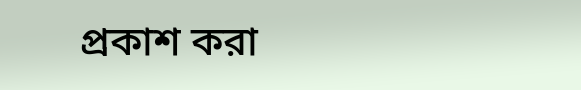প্রকাশ করা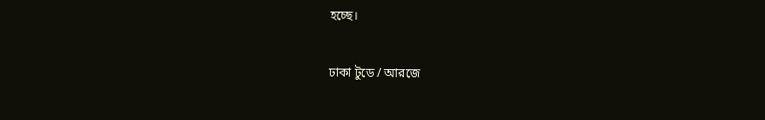হচ্ছে।

ঢাকা টুডে / আরজে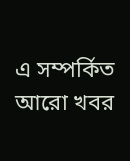এ সম্পর্কিত আরো খবর